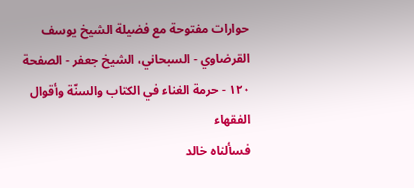حوارات مفتوحة مع فضيلة الشيخ يوسف القرضاوي - السبحاني، الشيخ جعفر - الصفحة ١٢٠ - حرمة الغناء في الكتاب والسنّة وأقوال الفقهاء
فسألناه خالد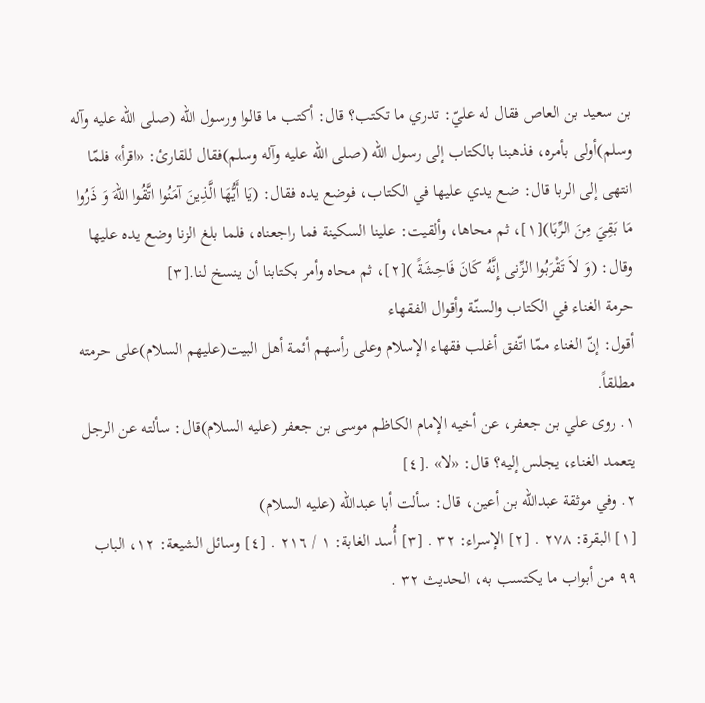بن سعيد بن العاص فقال له عليّ: تدري ما تكتب؟ قال: أكتب ما قالوا ورسول الله (صلى الله عليه وآله وسلم)أولى بأمره، فذهبنا بالكتاب إلى رسول الله (صلى الله عليه وآله وسلم)فقال للقارئ: «اقرأ» فلمّا انتهى إلى الربا قال: ضع يدي عليها في الكتاب، فوضع يده فقال: (يَا أَيُّهَا الَّذِينَ آمَنُوا اتَّقُوا اللهَ وَ ذَرُوا مَا بَقِيَ مِنَ الرِّبَا)[١]، ثم محاها، وألقيت: علينا السكينة فما راجعناه، فلما بلغ الزنا وضع يده عليها وقال: (وَ لاَ تَقْرَبُوا الزِّنى إِنَّهُ كَانَ فَاحِشَةً )[٢]، ثم محاه وأمر بكتابنا أن ينسخ لنا.[٣]
حرمة الغناء في الكتاب والسنّة وأقوال الفقهاء
أقول: إنّ الغناء ممّا اتّفق أغلب فقهاء الإسلام وعلى رأسهم أئمة أهل البيت(عليهم السلام)على حرمته مطلقاً.
١. روى علي بن جعفر، عن أخيه الإمام الكاظم موسى بن جعفر (عليه السلام)قال: سألته عن الرجل يتعمد الغناء، يجلس إليه؟ قال: «لا» .[٤]
٢. وفي موثقة عبدالله بن أعين، قال: سألت أبا عبدالله (عليه السلام)
[١] البقرة: ٢٧٨ . [٢] الإسراء: ٣٢ . [٣] أُسد الغابة: ١ / ٢١٦ . [٤] وسائل الشيعة: ١٢، الباب ٩٩ من أبواب ما يكتسب به، الحديث ٣٢ .